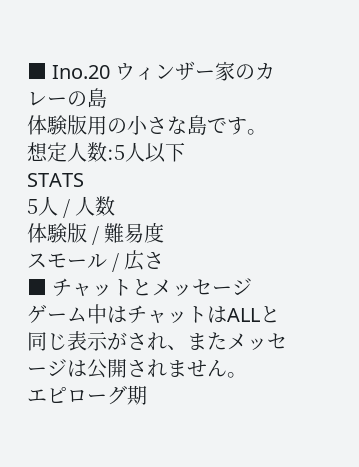■ Ino.20 ウィンザー家のカレーの島
体験版用の小さな島です。 想定人数:5人以下
STATS
5人 / 人数
体験版 / 難易度
スモール / 広さ
■ チャットとメッセージ
ゲーム中はチャットはALLと同じ表示がされ、またメッセージは公開されません。
エピローグ期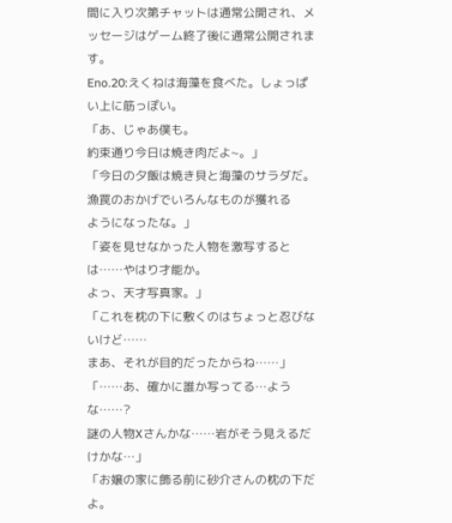間に入り次第チャットは通常公開され、メッセージはゲーム終了後に通常公開されます。
Eno.20:えくねは海藻を食べた。しょっぱい上に筋っぽい。
「あ、じゃあ僕も。
約束通り今日は焼き肉だよ~。」
「今日の夕飯は焼き貝と海藻のサラダだ。
漁罠のおかげでいろんなものが獲れる
ようになったな。」
「姿を見せなかった人物を激写するとは……やはり才能か。
よっ、天才写真家。」
「これを枕の下に敷くのはちょっと忍びないけど……
まあ、それが目的だったからね……」
「……あ、確かに誰か写ってる…ような……?
謎の人物Xさんかな……岩がそう見えるだけかな…」
「お嬢の家に飾る前に砂介さんの枕の下だよ。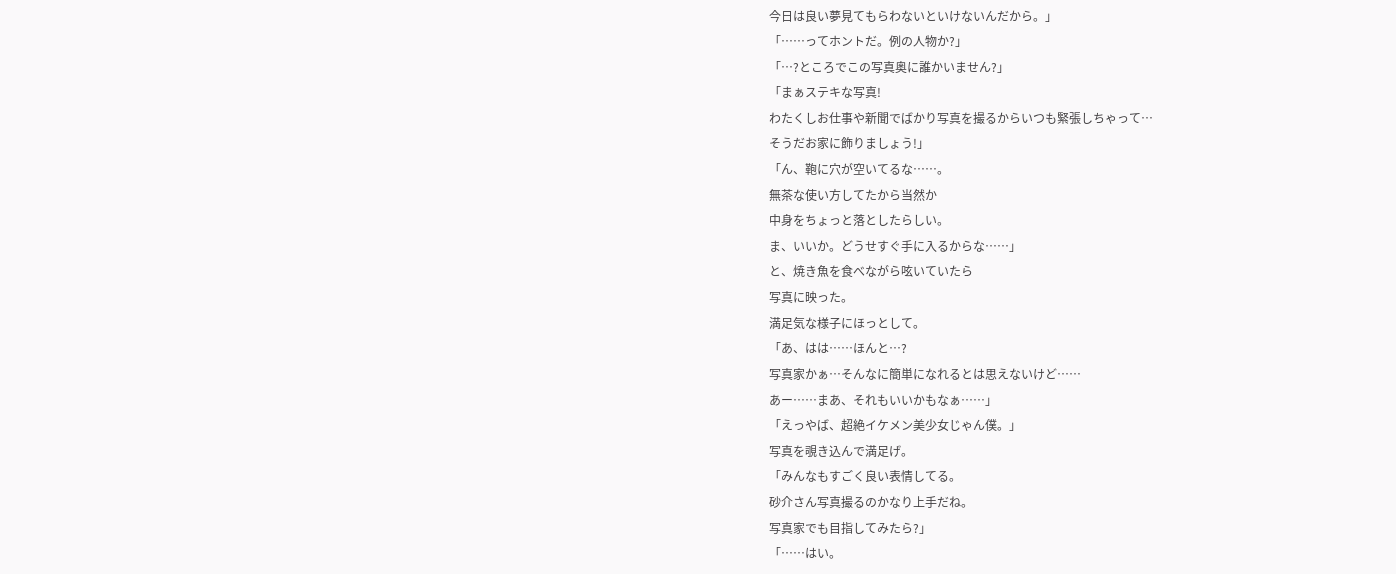今日は良い夢見てもらわないといけないんだから。」
「……ってホントだ。例の人物か?」
「…?ところでこの写真奥に誰かいません?」
「まぁステキな写真!
わたくしお仕事や新聞でばかり写真を撮るからいつも緊張しちゃって…
そうだお家に飾りましょう!」
「ん、鞄に穴が空いてるな……。
無茶な使い方してたから当然か
中身をちょっと落としたらしい。
ま、いいか。どうせすぐ手に入るからな……」
と、焼き魚を食べながら呟いていたら
写真に映った。
満足気な様子にほっとして。
「あ、はは……ほんと…?
写真家かぁ…そんなに簡単になれるとは思えないけど……
あー……まあ、それもいいかもなぁ……」
「えっやば、超絶イケメン美少女じゃん僕。」
写真を覗き込んで満足げ。
「みんなもすごく良い表情してる。
砂介さん写真撮るのかなり上手だね。
写真家でも目指してみたら?」
「……はい。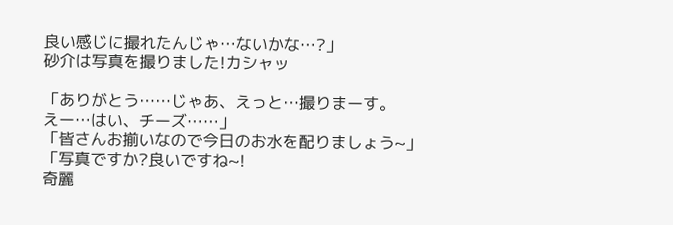良い感じに撮れたんじゃ…ないかな…?」
砂介は写真を撮りました!カシャッ

「ありがとう……じゃあ、えっと…撮りまーす。
えー…はい、チーズ……」
「皆さんお揃いなので今日のお水を配りましょう~」
「写真ですか?良いですね~!
奇麗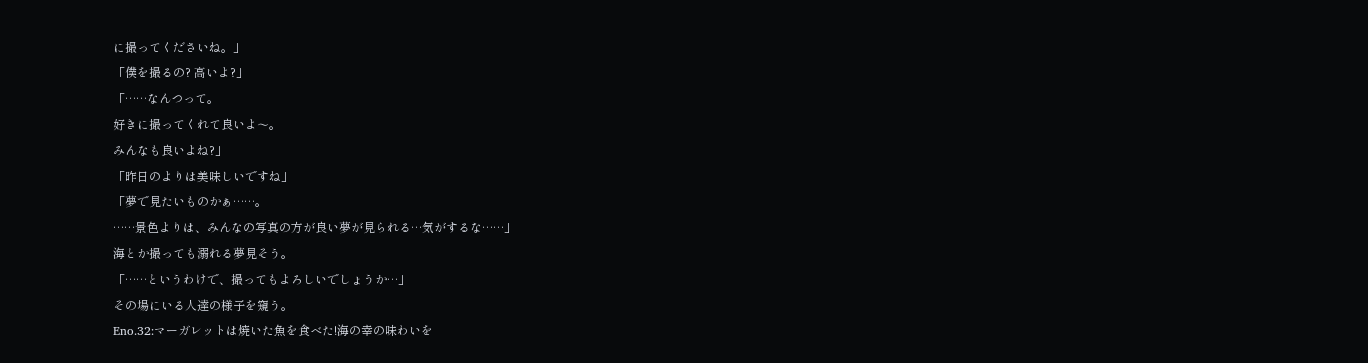に撮ってくださいね。」
「僕を撮るの? 高いよ?」
「……なんつって。
好きに撮ってくれて良いよ〜。
みんなも良いよね?」
「昨日のよりは美味しいですね」
「夢で見たいものかぁ……。
……景色よりは、みんなの写真の方が良い夢が見られる…気がするな……」
海とか撮っても溺れる夢見そう。
「……というわけで、撮ってもよろしいでしょうか…」
その場にいる人達の様子を窺う。
Eno.32:マーガレットは焼いた魚を食べた!海の幸の味わいを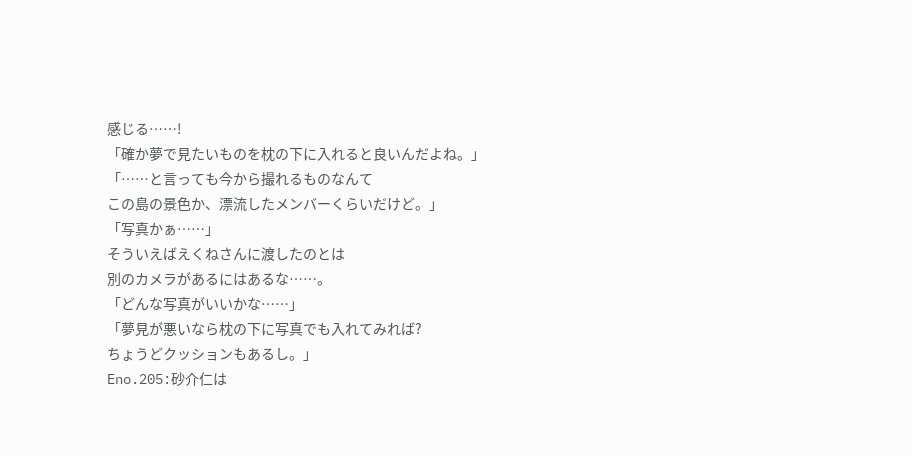感じる……!
「確か夢で見たいものを枕の下に入れると良いんだよね。」
「……と言っても今から撮れるものなんて
この島の景色か、漂流したメンバーくらいだけど。」
「写真かぁ……」
そういえばえくねさんに渡したのとは
別のカメラがあるにはあるな……。
「どんな写真がいいかな……」
「夢見が悪いなら枕の下に写真でも入れてみれば?
ちょうどクッションもあるし。」
Eno.205:砂介仁は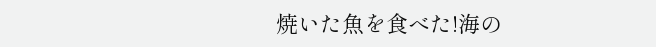焼いた魚を食べた!海の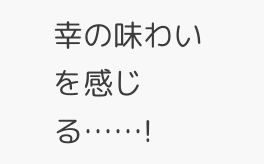幸の味わいを感じる……!